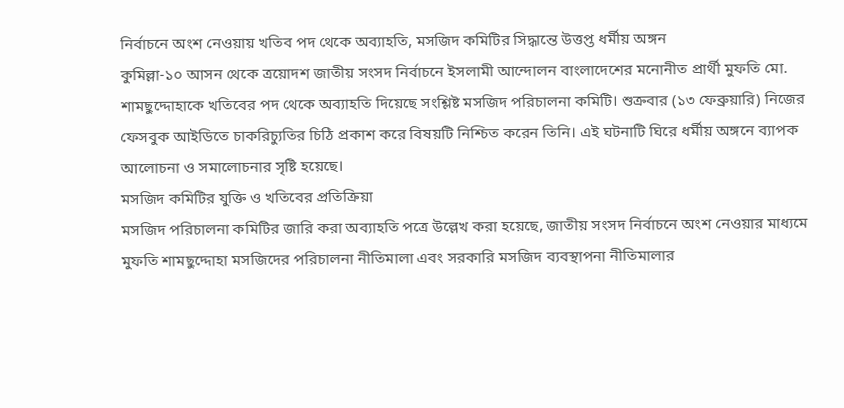নির্বাচনে অংশ নেওয়ায় খতিব পদ থেকে অব্যাহতি, মসজিদ কমিটির সিদ্ধান্তে উত্তপ্ত ধর্মীয় অঙ্গন
কুমিল্লা-১০ আসন থেকে ত্রয়োদশ জাতীয় সংসদ নির্বাচনে ইসলামী আন্দোলন বাংলাদেশের মনোনীত প্রার্থী মুফতি মো. শামছুদ্দোহাকে খতিবের পদ থেকে অব্যাহতি দিয়েছে সংশ্লিষ্ট মসজিদ পরিচালনা কমিটি। শুক্রবার (১৩ ফেব্রুয়ারি) নিজের ফেসবুক আইডিতে চাকরিচ্যুতির চিঠি প্রকাশ করে বিষয়টি নিশ্চিত করেন তিনি। এই ঘটনাটি ঘিরে ধর্মীয় অঙ্গনে ব্যাপক আলোচনা ও সমালোচনার সৃষ্টি হয়েছে।
মসজিদ কমিটির যুক্তি ও খতিবের প্রতিক্রিয়া
মসজিদ পরিচালনা কমিটির জারি করা অব্যাহতি পত্রে উল্লেখ করা হয়েছে, জাতীয় সংসদ নির্বাচনে অংশ নেওয়ার মাধ্যমে মুফতি শামছুদ্দোহা মসজিদের পরিচালনা নীতিমালা এবং সরকারি মসজিদ ব্যবস্থাপনা নীতিমালার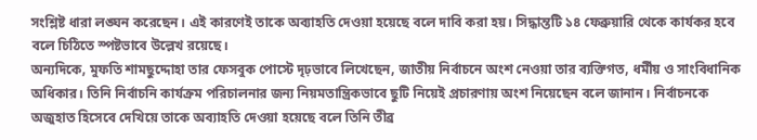সংশ্লিষ্ট ধারা লঙ্ঘন করেছেন। এই কারণেই তাকে অব্যাহতি দেওয়া হয়েছে বলে দাবি করা হয়। সিদ্ধান্তটি ১৪ ফেব্রুয়ারি থেকে কার্যকর হবে বলে চিঠিতে স্পষ্টভাবে উল্লেখ রয়েছে।
অন্যদিকে, মুফতি শামছুদ্দোহা তার ফেসবুক পোস্টে দৃঢ়ভাবে লিখেছেন, জাতীয় নির্বাচনে অংশ নেওয়া তার ব্যক্তিগত, ধর্মীয় ও সাংবিধানিক অধিকার। তিনি নির্বাচনি কার্যক্রম পরিচালনার জন্য নিয়মতান্ত্রিকভাবে ছুটি নিয়েই প্রচারণায় অংশ নিয়েছেন বলে জানান। নির্বাচনকে অজুহাত হিসেবে দেখিয়ে তাকে অব্যাহতি দেওয়া হয়েছে বলে তিনি তীব্র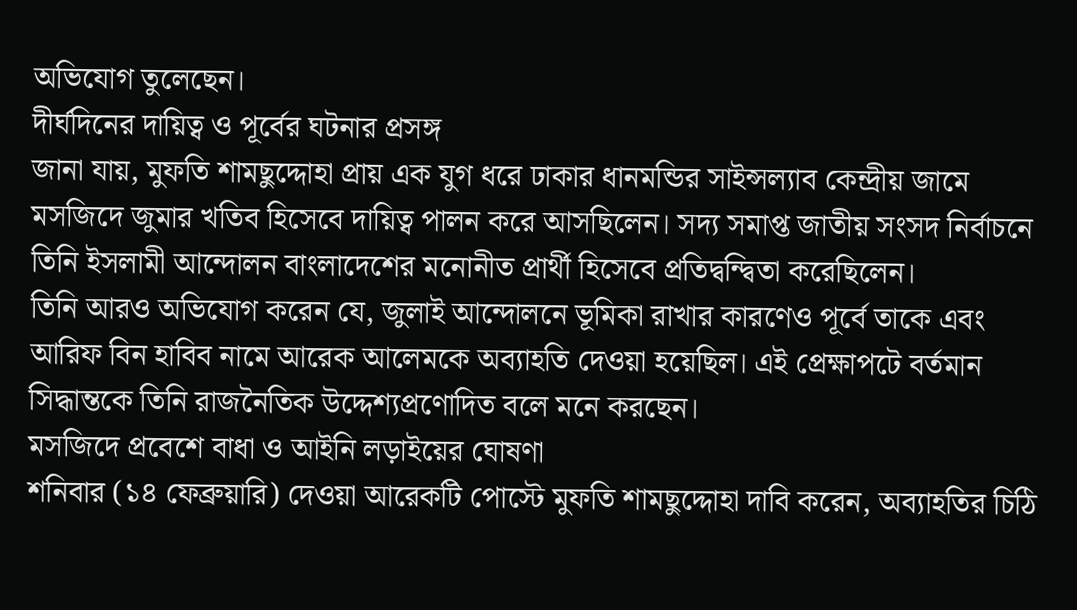অভিযোগ তুলেছেন।
দীর্ঘদিনের দায়িত্ব ও পূর্বের ঘটনার প্রসঙ্গ
জানা যায়, মুফতি শামছুদ্দোহা প্রায় এক যুগ ধরে ঢাকার ধানমন্ডির সাইন্সল্যাব কেন্দ্রীয় জামে মসজিদে জুমার খতিব হিসেবে দায়িত্ব পালন করে আসছিলেন। সদ্য সমাপ্ত জাতীয় সংসদ নির্বাচনে তিনি ইসলামী আন্দোলন বাংলাদেশের মনোনীত প্রার্থী হিসেবে প্রতিদ্বন্দ্বিতা করেছিলেন।
তিনি আরও অভিযোগ করেন যে, জুলাই আন্দোলনে ভূমিকা রাখার কারণেও পূর্বে তাকে এবং আরিফ বিন হাবিব নামে আরেক আলেমকে অব্যাহতি দেওয়া হয়েছিল। এই প্রেক্ষাপটে বর্তমান সিদ্ধান্তকে তিনি রাজনৈতিক উদ্দেশ্যপ্রণোদিত বলে মনে করছেন।
মসজিদে প্রবেশে বাধা ও আইনি লড়াইয়ের ঘোষণা
শনিবার (১৪ ফেব্রুয়ারি) দেওয়া আরেকটি পোস্টে মুফতি শামছুদ্দোহা দাবি করেন, অব্যাহতির চিঠি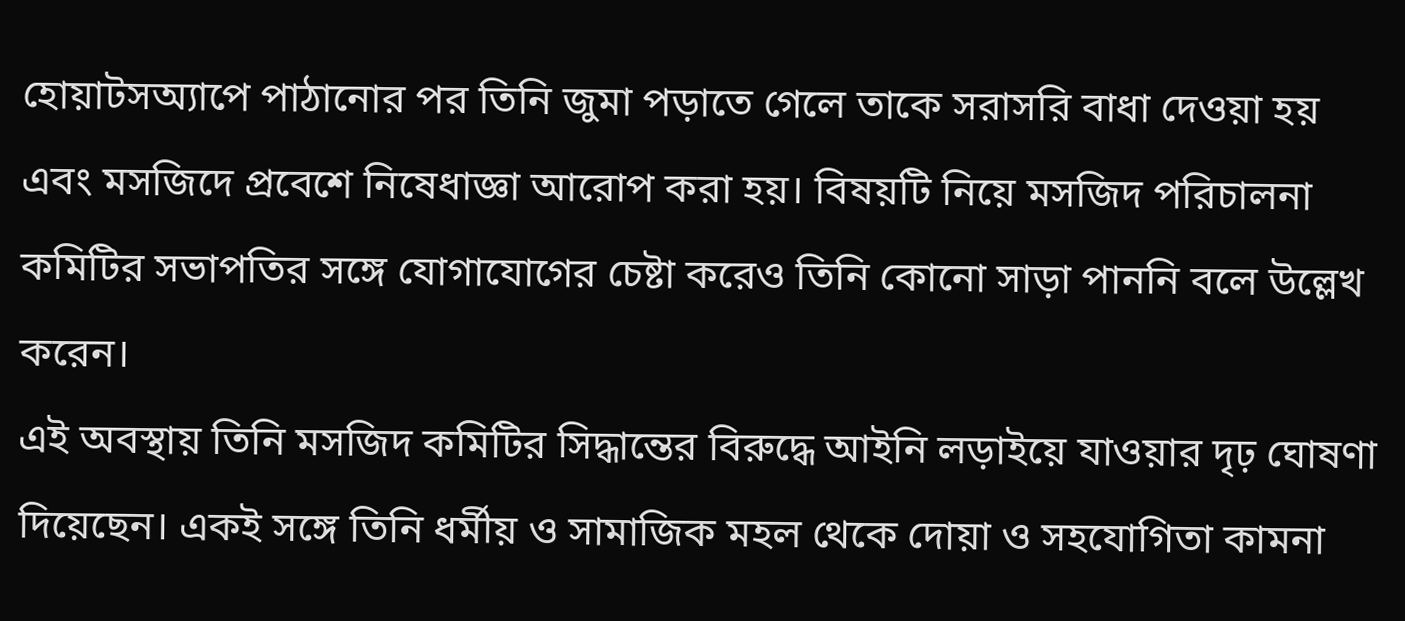হোয়াটসঅ্যাপে পাঠানোর পর তিনি জুমা পড়াতে গেলে তাকে সরাসরি বাধা দেওয়া হয় এবং মসজিদে প্রবেশে নিষেধাজ্ঞা আরোপ করা হয়। বিষয়টি নিয়ে মসজিদ পরিচালনা কমিটির সভাপতির সঙ্গে যোগাযোগের চেষ্টা করেও তিনি কোনো সাড়া পাননি বলে উল্লেখ করেন।
এই অবস্থায় তিনি মসজিদ কমিটির সিদ্ধান্তের বিরুদ্ধে আইনি লড়াইয়ে যাওয়ার দৃঢ় ঘোষণা দিয়েছেন। একই সঙ্গে তিনি ধর্মীয় ও সামাজিক মহল থেকে দোয়া ও সহযোগিতা কামনা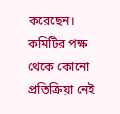করেছেন।
কমিটির পক্ষ থেকে কোনো প্রতিক্রিয়া নেই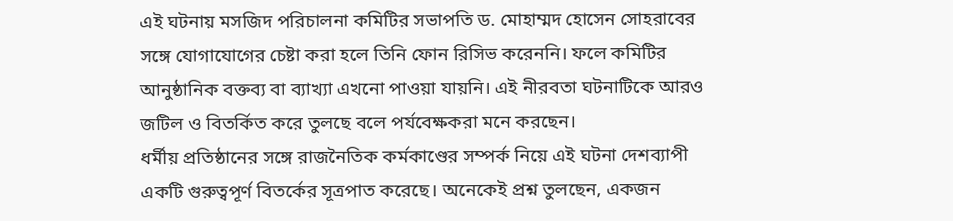এই ঘটনায় মসজিদ পরিচালনা কমিটির সভাপতি ড. মোহাম্মদ হোসেন সোহরাবের সঙ্গে যোগাযোগের চেষ্টা করা হলে তিনি ফোন রিসিভ করেননি। ফলে কমিটির আনুষ্ঠানিক বক্তব্য বা ব্যাখ্যা এখনো পাওয়া যায়নি। এই নীরবতা ঘটনাটিকে আরও জটিল ও বিতর্কিত করে তুলছে বলে পর্যবেক্ষকরা মনে করছেন।
ধর্মীয় প্রতিষ্ঠানের সঙ্গে রাজনৈতিক কর্মকাণ্ডের সম্পর্ক নিয়ে এই ঘটনা দেশব্যাপী একটি গুরুত্বপূর্ণ বিতর্কের সূত্রপাত করেছে। অনেকেই প্রশ্ন তুলছেন, একজন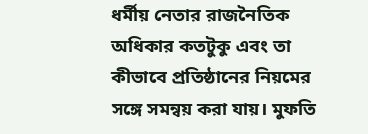ধর্মীয় নেতার রাজনৈতিক অধিকার কতটুকু এবং তা কীভাবে প্রতিষ্ঠানের নিয়মের সঙ্গে সমন্বয় করা যায়। মুফতি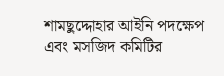শামছুদ্দোহার আইনি পদক্ষেপ এবং মসজিদ কমিটির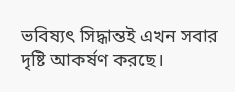ভবিষ্যৎ সিদ্ধান্তই এখন সবার দৃষ্টি আকর্ষণ করছে।